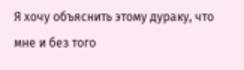Я хочу объяснить этому дураку, что мне и без того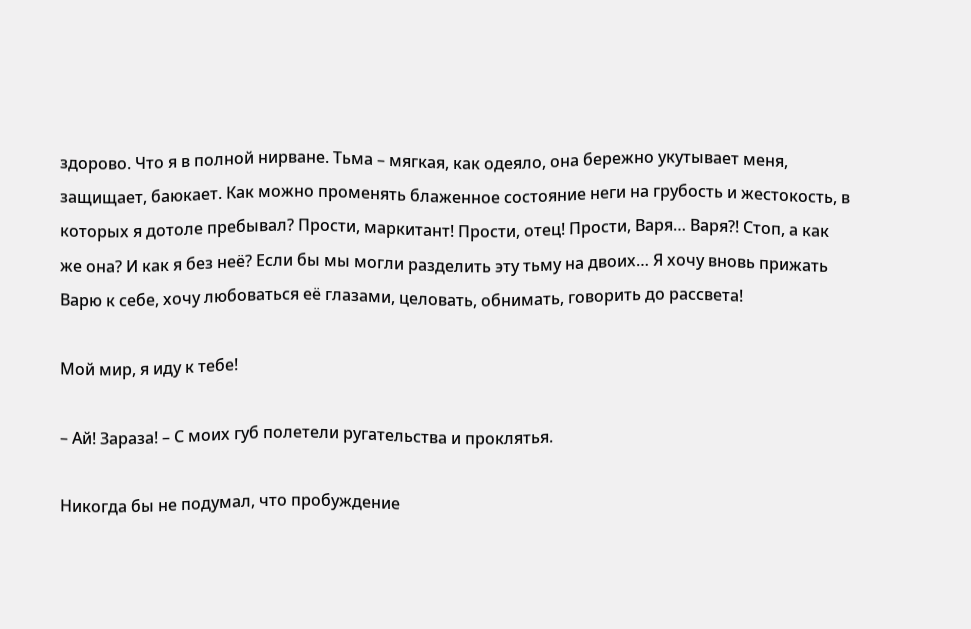здорово. Что я в полной нирване. Тьма – мягкая, как одеяло, она бережно укутывает меня, защищает, баюкает. Как можно променять блаженное состояние неги на грубость и жестокость, в которых я дотоле пребывал? Прости, маркитант! Прости, отец! Прости, Варя… Варя?! Стоп, а как же она? И как я без неё? Если бы мы могли разделить эту тьму на двоих… Я хочу вновь прижать Варю к себе, хочу любоваться её глазами, целовать, обнимать, говорить до рассвета!

Мой мир, я иду к тебе!

– Ай! Зараза! – С моих губ полетели ругательства и проклятья.

Никогда бы не подумал, что пробуждение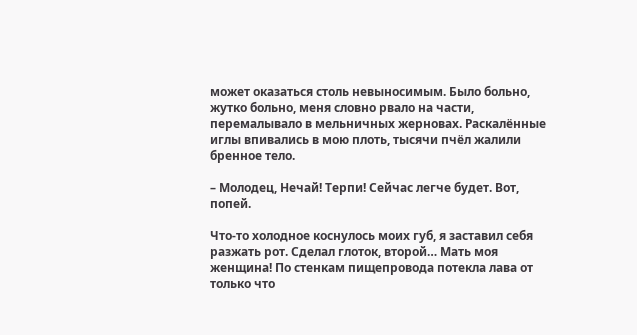может оказаться столь невыносимым. Было больно, жутко больно, меня словно рвало на части, перемалывало в мельничных жерновах. Раскалённые иглы впивались в мою плоть, тысячи пчёл жалили бренное тело.

– Молодец, Нечай! Терпи! Сейчас легче будет. Вот, попей.

Что-то холодное коснулось моих губ, я заставил себя разжать рот. Сделал глоток, второй… Мать моя женщина! По стенкам пищепровода потекла лава от только что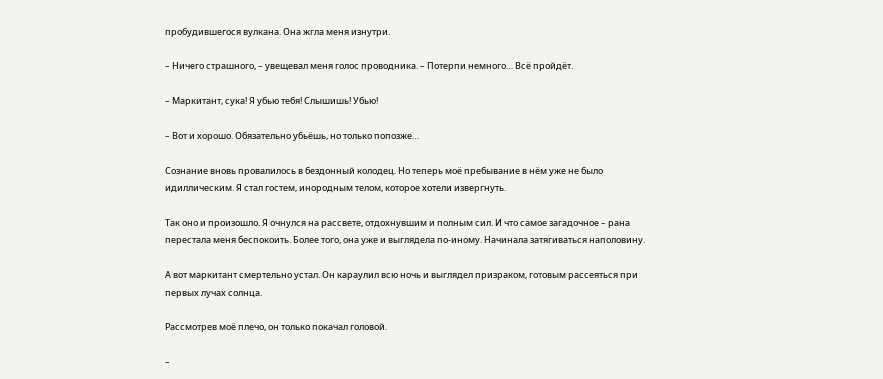пробудившегося вулкана. Она жгла меня изнутри.

– Ничего страшного, – увещевал меня голос проводника. – Потерпи немного… Всё пройдёт.

– Маркитант, сука! Я убью тебя! Слышишь! Убью!

– Вот и хорошо. Обязательно убьёшь, но только попозже…

Сознание вновь провалилось в бездонный колодец. Но теперь моё пребывание в нём уже не было идиллическим. Я стал гостем, инородным телом, которое хотели извергнуть.

Так оно и произошло. Я очнулся на рассвете, отдохнувшим и полным сил. И что самое загадочное – рана перестала меня беспокоить. Более того, она уже и выглядела по-иному. Начинала затягиваться наполовину.

А вот маркитант смертельно устал. Он караулил всю ночь и выглядел призраком, готовым рассеяться при первых лучах солнца.

Рассмотрев моё плечо, он только покачал головой.

–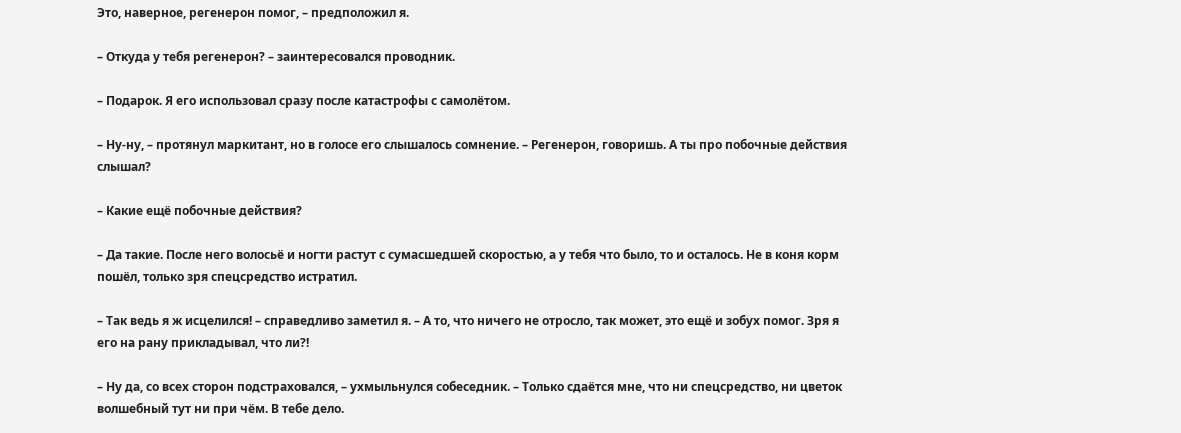Это, наверное, регенерон помог, – предположил я.

– Откуда у тебя регенерон? – заинтересовался проводник.

– Подарок. Я его использовал сразу после катастрофы с самолётом.

– Ну-ну, – протянул маркитант, но в голосе его слышалось сомнение. – Регенерон, говоришь. А ты про побочные действия слышал?

– Какие ещё побочные действия?

– Да такие. После него волосьё и ногти растут с сумасшедшей скоростью, а у тебя что было, то и осталось. Не в коня корм пошёл, только зря спецсредство истратил.

– Так ведь я ж исцелился! – справедливо заметил я. – А то, что ничего не отросло, так может, это ещё и зобух помог. Зря я его на рану прикладывал, что ли?!

– Ну да, со всех сторон подстраховался, – ухмыльнулся собеседник. – Только сдаётся мне, что ни спецсредство, ни цветок волшебный тут ни при чём. В тебе дело.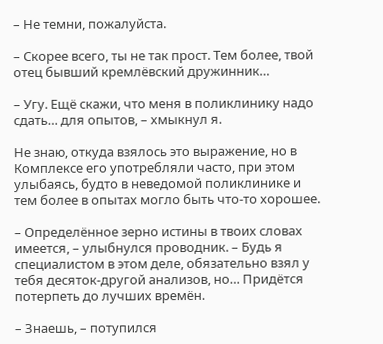– Не темни, пожалуйста.

– Скорее всего, ты не так прост. Тем более, твой отец бывший кремлёвский дружинник…

– Угу. Ещё скажи, что меня в поликлинику надо сдать… для опытов, – хмыкнул я.

Не знаю, откуда взялось это выражение, но в Комплексе его употребляли часто, при этом улыбаясь, будто в неведомой поликлинике и тем более в опытах могло быть что-то хорошее.

– Определённое зерно истины в твоих словах имеется, – улыбнулся проводник. – Будь я специалистом в этом деле, обязательно взял у тебя десяток-другой анализов, но… Придётся потерпеть до лучших времён.

– Знаешь, – потупился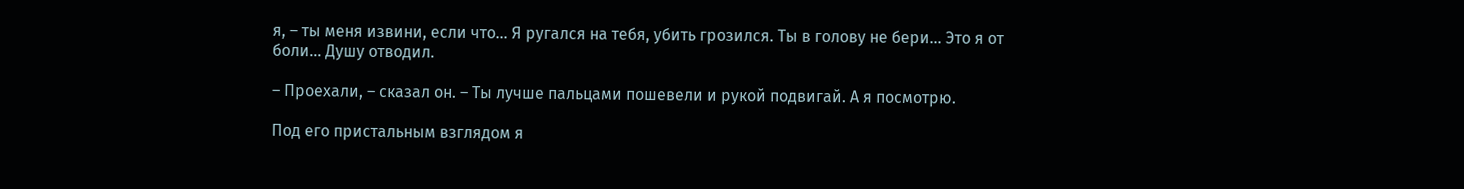я, – ты меня извини, если что… Я ругался на тебя, убить грозился. Ты в голову не бери… Это я от боли… Душу отводил.

– Проехали, – сказал он. – Ты лучше пальцами пошевели и рукой подвигай. А я посмотрю.

Под его пристальным взглядом я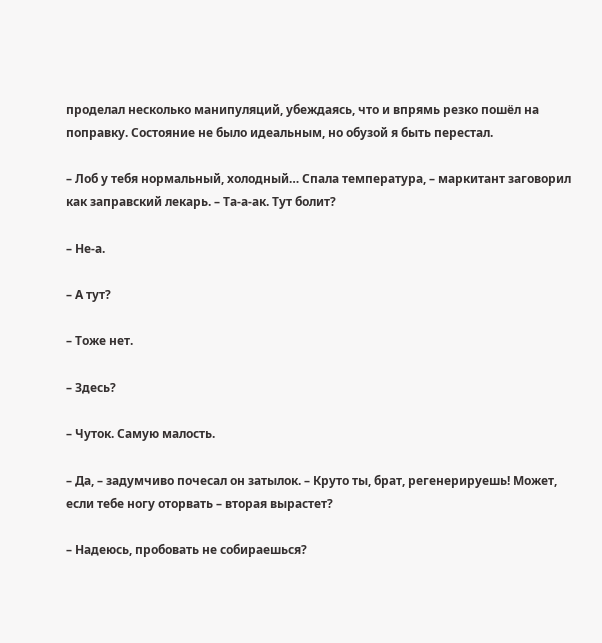проделал несколько манипуляций, убеждаясь, что и впрямь резко пошёл на поправку. Состояние не было идеальным, но обузой я быть перестал.

– Лоб у тебя нормальный, холодный… Спала температура, – маркитант заговорил как заправский лекарь. – Та-а-ак. Тут болит?

– Не-а.

– А тут?

– Тоже нет.

– Здесь?

– Чуток. Самую малость.

– Да, – задумчиво почесал он затылок. – Круто ты, брат, регенерируешь! Может, если тебе ногу оторвать – вторая вырастет?

– Надеюсь, пробовать не собираешься?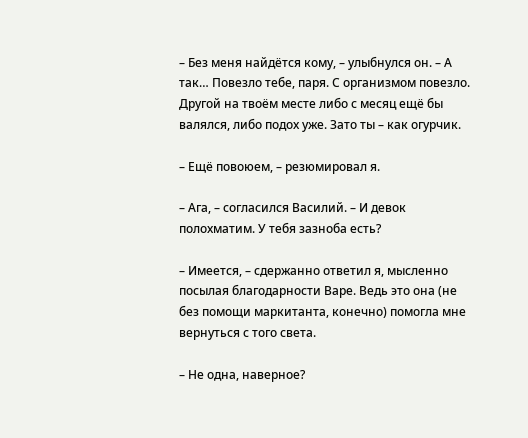– Без меня найдётся кому, – улыбнулся он. – А так… Повезло тебе, паря. С организмом повезло. Другой на твоём месте либо с месяц ещё бы валялся, либо подох уже. Зато ты – как огурчик.

– Ещё повоюем, – резюмировал я.

– Ага, – согласился Василий. – И девок полохматим. У тебя зазноба есть?

– Имеется, – сдержанно ответил я, мысленно посылая благодарности Варе. Ведь это она (не без помощи маркитанта, конечно) помогла мне вернуться с того света.

– Не одна, наверное?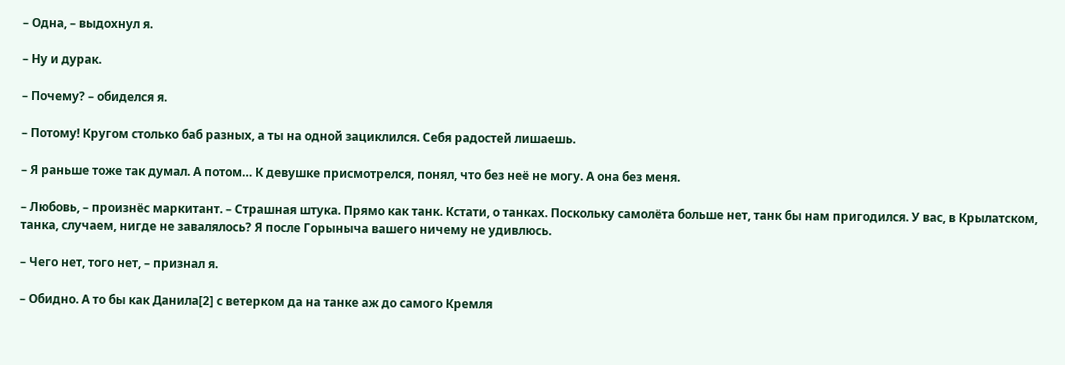– Одна, – выдохнул я.

– Ну и дурак.

– Почему? – обиделся я.

– Потому! Кругом столько баб разных, а ты на одной зациклился. Себя радостей лишаешь.

– Я раньше тоже так думал. А потом… К девушке присмотрелся, понял, что без неё не могу. А она без меня.

– Любовь, – произнёс маркитант. – Страшная штука. Прямо как танк. Кстати, о танках. Поскольку самолёта больше нет, танк бы нам пригодился. У вас, в Крылатском, танка, случаем, нигде не завалялось? Я после Горыныча вашего ничему не удивлюсь.

– Чего нет, того нет, – признал я.

– Обидно. А то бы как Данила[2] с ветерком да на танке аж до самого Кремля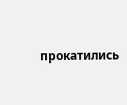прокатились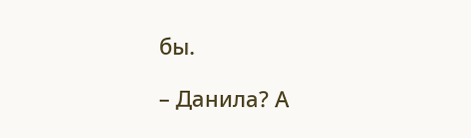бы.

– Данила? А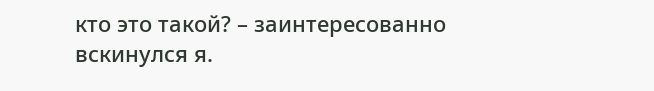кто это такой? – заинтересованно вскинулся я.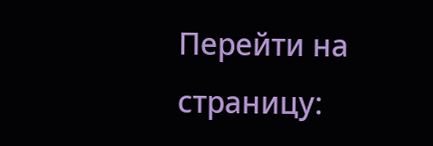Перейти на страницу: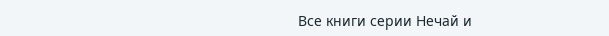Все книги серии Нечай и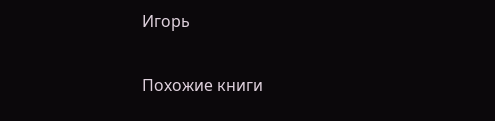Игорь

Похожие книги